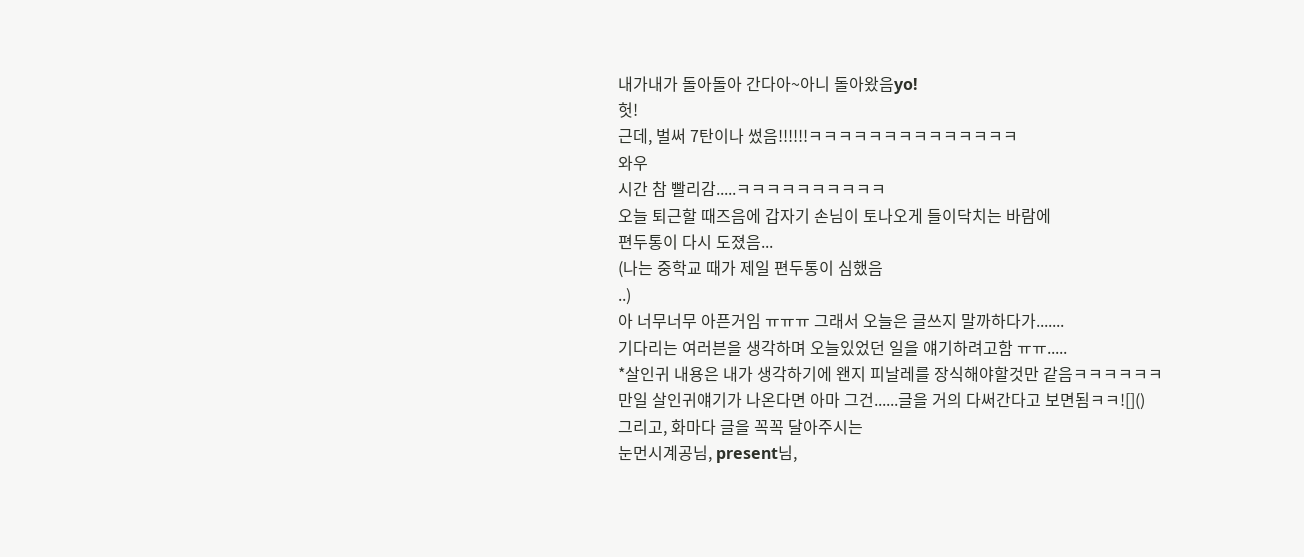내가내가 돌아돌아 간다아~아니 돌아왔음yo!
헛!
근데, 벌써 7탄이나 썼음!!!!!!ㅋㅋㅋㅋㅋㅋㅋㅋㅋㅋㅋㅋㅋㅋ
와우
시간 참 빨리감.....ㅋㅋㅋㅋㅋㅋㅋㅋㅋㅋ
오늘 퇴근할 때즈음에 갑자기 손님이 토나오게 들이닥치는 바람에
편두통이 다시 도졌음...
(나는 중학교 때가 제일 편두통이 심했음
..)
아 너무너무 아픈거임 ㅠㅠㅠ 그래서 오늘은 글쓰지 말까하다가.......
기다리는 여러븐을 생각하며 오늘있었던 일을 얘기하려고함 ㅠㅠ.....
*살인귀 내용은 내가 생각하기에 왠지 피날레를 장식해야할것만 같음ㅋㅋㅋㅋㅋㅋ
만일 살인귀얘기가 나온다면 아마 그건......글을 거의 다써간다고 보면됨ㅋㅋ![]()
그리고, 화마다 글을 꼭꼭 달아주시는
눈먼시계공님, present님,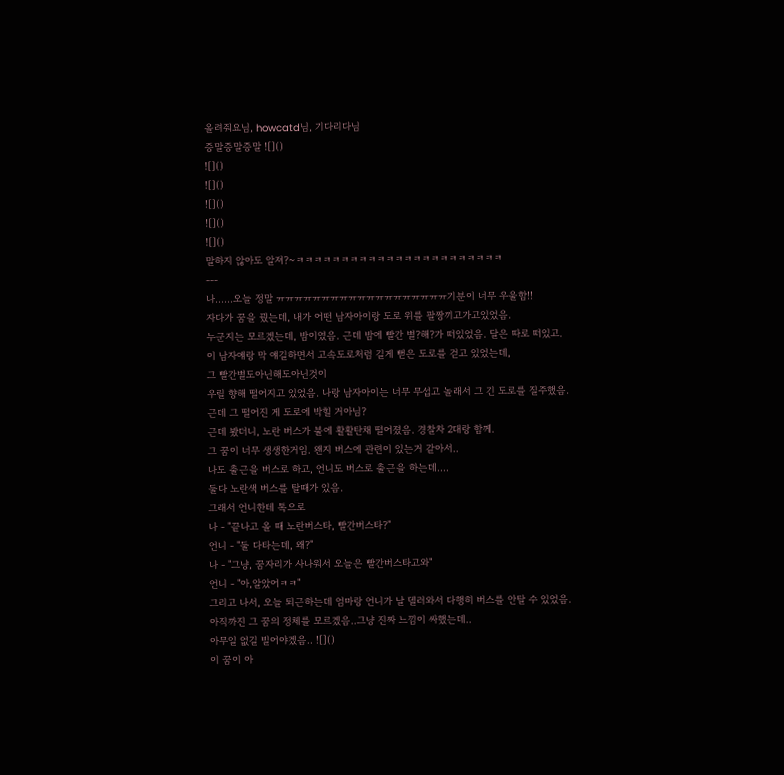올려줘요님, howcatd님, 기다리다님
증말증말증말 ![]()
![]()
![]()
![]()
![]()
![]()
말하지 않아도 알져?~ㅋㅋㅋㅋㅋㅋㅋㅋㅋㅋㅋㅋㅋㅋㅋㅋㅋㅋㅋㅋㅋㅋㅋ
---
나......오늘 정말 ㅠㅠㅠㅠㅠㅠㅠㅠㅠㅠㅠㅠㅠㅠㅠㅠㅠㅠㅠ기분이 너무 우울함!!
자다가 꿈을 꿨는데, 내가 어떤 남자아이랑 도로 위를 팔짱끼고가고있었음.
누군지는 모르겠는데, 밤이였음. 근데 밤에 빨간 별?해?가 떠있었음. 달은 따로 떠있고.
이 남자얘랑 막 얘길하면서 고속도로처럼 길게 뻗은 도로를 걷고 있었는데,
그 빨간별도아닌해도아닌것이
우릴 향해 떨어지고 있었음. 나랑 남자아이는 너무 무섭고 놀래서 그 긴 도로를 질주했음.
근데 그 떨어진 게 도로에 박힐 거아님?
근데 봤더니, 노란 버스가 불에 활활탄채 떨어졌음. 경찰차 2대랑 함께.
그 꿈이 너무 생생한거임. 왠지 버스에 관련이 있는거 같아서..
나도 출근을 버스로 하고, 언니도 버스로 출근을 하는데....
둘다 노란색 버스를 탈때가 있음.
그래서 언니한테 톡으로
나 - "끝나고 올 때 노란버스타, 빨간버스타?"
언니 - "둘 다타는데, 왜?"
나 - "그냥, 꿈자리가 사나워서 오늘은 빨간버스타고와"
언니 - "아,알았어ㅋㅋ"
그리고 나서, 오늘 퇴근하는데 엄마랑 언니가 날 델러와서 다행히 버스를 안탈 수 있었음.
아직까진 그 꿈의 정체를 모르겠음..그냥 진짜 느낌이 싸했는데..
아무일 없길 빌어야겠음.. ![]()
이 꿈이 아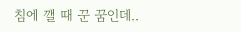침에 깰 때 꾼 꿈인데..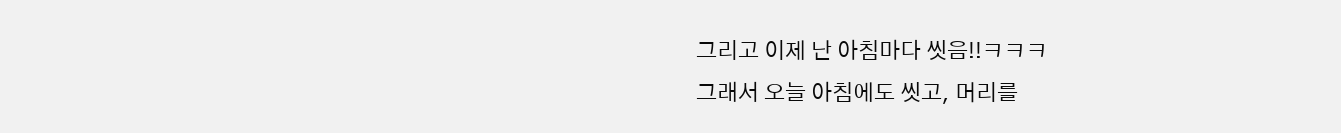그리고 이제 난 아침마다 씻음!!ㅋㅋㅋ
그래서 오늘 아침에도 씻고, 머리를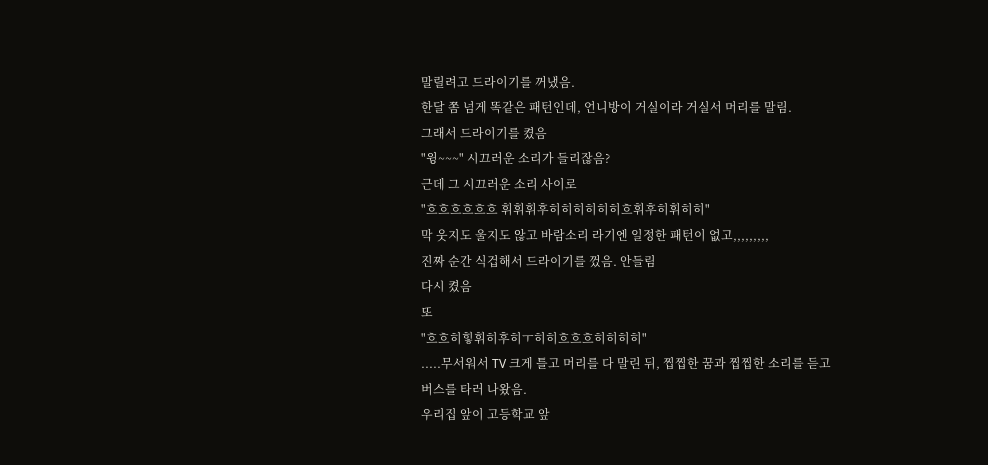말릴려고 드라이기를 꺼냈음.
한달 쫌 넘게 똑같은 패턴인데, 언니방이 거실이라 거실서 머리를 말림.
그래서 드라이기를 켰음
"윙~~~" 시끄러운 소리가 들리잖음?
근데 그 시끄러운 소리 사이로
"흐흐흐흐흐흐 휘휘휘후히히히히히히흐휘후히휘히히"
막 웃지도 울지도 않고 바람소리 라기엔 일정한 패턴이 없고,,,,,,,,,
진짜 순간 식겁해서 드라이기를 껐음. 안들림
다시 켰음
또
"흐흐히힣휘히후히ㅜ히히흐흐흐히히히히"
.....무서워서 TV 크게 틀고 머리를 다 말린 뒤, 찝찝한 꿈과 찝찝한 소리를 듣고
버스를 타러 나왔음.
우리집 앞이 고등학교 앞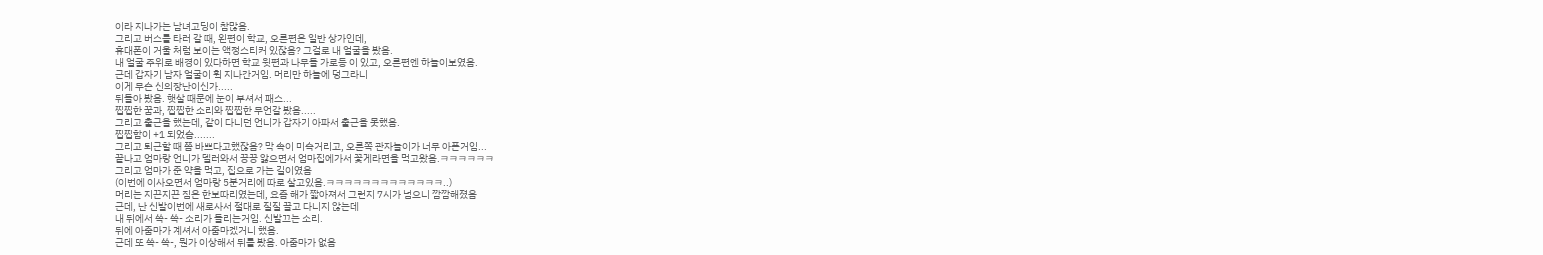이라 지나가는 남녀고딩이 참많음.
그리고 버스를 타러 갈 때, 왼편이 학교, 오른편은 일반 상가인데,
휴대폰이 거울 처럼 보이는 액정스티커 있잖음? 그걸로 내 얼굴을 봤음.
내 얼굴 주위로 배경이 있다하면 학교 윗편과 나무들 가로등 이 있고, 오른편엔 하늘이보였음.
근데 갑자기 남자 얼굴이 휙 지나간거임. 머리만 하늘에 덩그라니
이게 무슨 신의장난이신가.....
뒤돌아 봤음. 햇살 때문에 눈이 부셔서 패스...
찝찝한 꿈과, 찝찝한 소리와 찝찝한 무언갈 봤음.....
그리고 출근을 했는데, 같이 다니던 언니가 갑자기 아파서 출근을 못했음.
찝찝함이 +1 되었슴.......
그리고 퇴근할 때 쯤 바쁘다고했잖음? 막 속이 미슥거리고, 오른쪽 관자놀이가 너무 아픈거임...
끝나고 엄마랑 언니가 델러와서 끙끙 앓으면서 엄마집에가서 꽃게라면을 먹고왔음.ㅋㅋㅋㅋㅋㅋ
그리고 엄마가 준 약을 먹고, 집으로 가는 길이였음
(이번에 이사오면서 엄마랑 5분거리에 따로 살고있음.ㅋㅋㅋㅋㅋㅋㅋㅋㅋㅋㅋㅋㅋ..)
머리는 지끈지끈 짐은 한보따리였는데, 요즘 해가 짧아져서 그런지 7시가 넘으니 깜깜해졌음
근데, 난 신발이번에 새로사서 절대로 질질 끌고 다니지 않는데
내 뒤에서 쓱- 쓱- 소리가 들리는거임. 신발끄는 소리.
뒤에 아줌마가 계셔서 아줌마겠거니 했음.
근데 또 쓱- 쓱-, 뭔가 이상해서 뒤를 봤음. 아줌마가 없음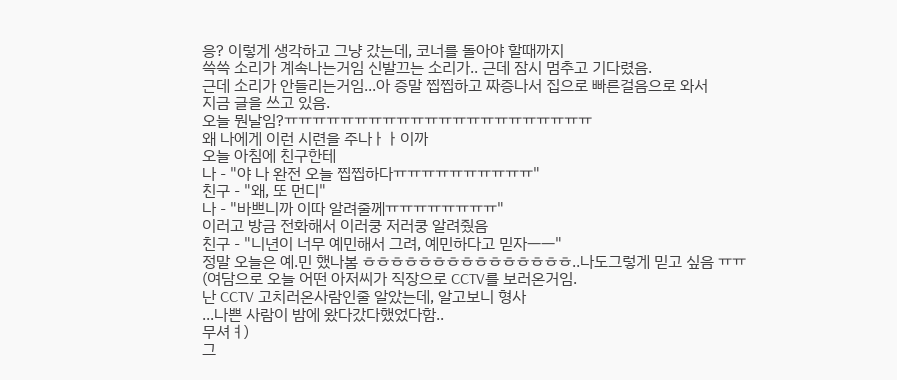응? 이렇게 생각하고 그냥 갔는데, 코너를 돌아야 할때까지
쓱쓱 소리가 계속나는거임 신발끄는 소리가.. 근데 잠시 멈추고 기다렸음.
근데 소리가 안들리는거임...아 증말 찝찝하고 짜증나서 집으로 빠른걸음으로 와서
지금 글을 쓰고 있음.
오늘 뭔날임?ㅠㅠㅠㅠㅠㅠㅠㅠㅠㅠㅠㅠㅠㅠㅠㅠㅠㅠㅠㅠㅠㅠ
왜 나에게 이런 시련을 주나ㅏㅏ이까
오늘 아침에 친구한테
나 - "야 나 완전 오늘 찝찝하다ㅠㅠㅠㅠㅠㅠㅠㅠㅠㅠ"
친구 - "왜, 또 먼디"
나 - "바쁘니까 이따 알려줄께ㅠㅠㅠㅠㅠㅠㅠㅠ"
이러고 방금 전화해서 이러쿵 저러쿵 알려줬음
친구 - "니년이 너무 예민해서 그려, 예민하다고 믿자ㅡㅡ"
정말 오늘은 예.민 했나봄 ㅎㅎㅎㅎㅎㅎㅎㅎㅎㅎㅎㅎㅎㅎㅎ..나도그렇게 믿고 싶음 ㅠㅠ
(여담으로 오늘 어떤 아저씨가 직장으로 CCTV를 보러온거임.
난 CCTV 고치러온사람인줄 알았는데, 알고보니 형사
...나쁜 사람이 밤에 왔다갔다했었다함..
무셔ㅕ)
그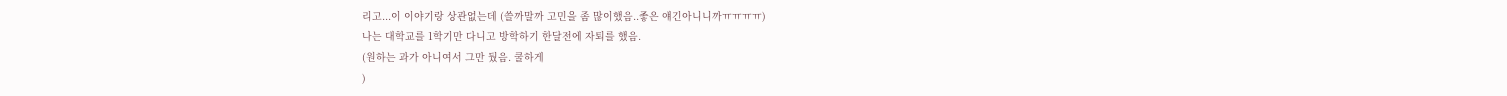리고...이 이야기랑 상관없는데 (쓸까말까 고민을 좀 많이했음..좋은 얘긴아니니까ㅠㅠㅠㅠ)
나는 대학교를 1학기만 다니고 방학하기 한달전에 자퇴를 했음.
(원하는 과가 아니여서 그만 뒀음. 쿨하게
)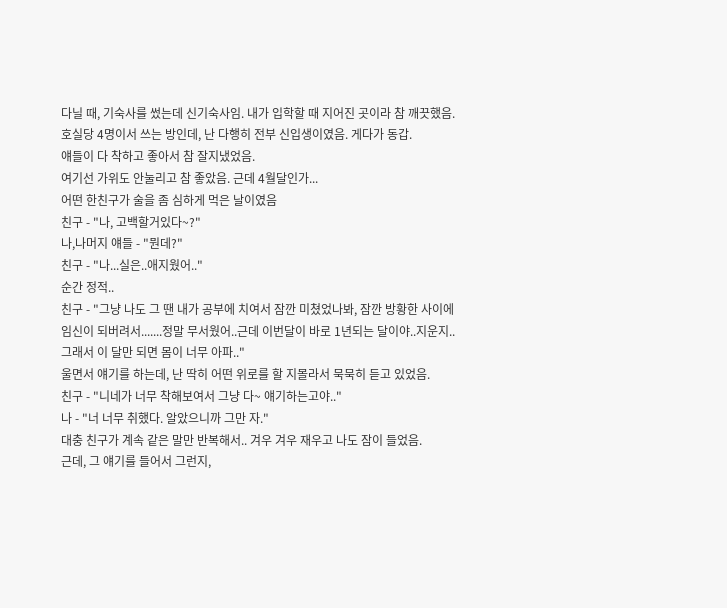다닐 때, 기숙사를 썼는데 신기숙사임. 내가 입학할 때 지어진 곳이라 참 깨끗했음.
호실당 4명이서 쓰는 방인데, 난 다행히 전부 신입생이였음. 게다가 동갑.
얘들이 다 착하고 좋아서 참 잘지냈었음.
여기선 가위도 안눌리고 참 좋았음. 근데 4월달인가...
어떤 한친구가 술을 좀 심하게 먹은 날이였음
친구 - "나, 고백할거있다~?"
나,나머지 얘들 - "뭔데?"
친구 - "나...실은..애지웠어.."
순간 정적..
친구 - "그냥 나도 그 땐 내가 공부에 치여서 잠깐 미쳤었나봐, 잠깐 방황한 사이에
임신이 되버려서.......정말 무서웠어..근데 이번달이 바로 1년되는 달이야..지운지..
그래서 이 달만 되면 몸이 너무 아파.."
울면서 얘기를 하는데, 난 딱히 어떤 위로를 할 지몰라서 묵묵히 듣고 있었음.
친구 - "니네가 너무 착해보여서 그냥 다~ 얘기하는고야.."
나 - "너 너무 취했다. 알았으니까 그만 자."
대충 친구가 계속 같은 말만 반복해서.. 겨우 겨우 재우고 나도 잠이 들었음.
근데, 그 얘기를 들어서 그런지,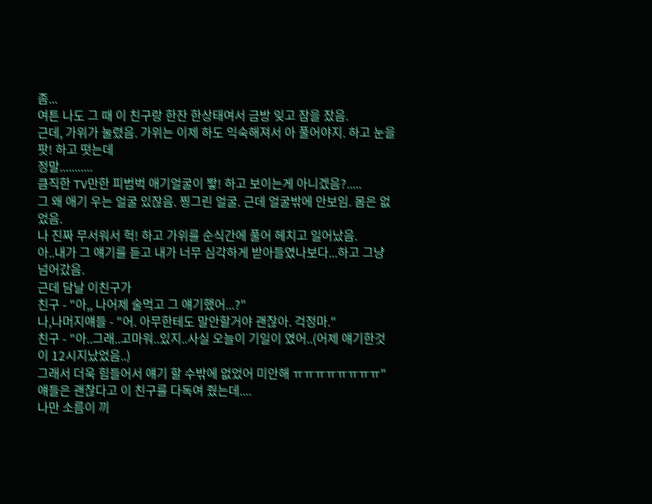좀...
여튼 나도 그 때 이 친구랑 한잔 한상태여서 금방 잊고 잠을 잤음.
근데, 가위가 눌렸음. 가위는 이제 하도 익숙해져서 아 풀어야지. 하고 눈을 팟! 하고 떳는데
정말...........
큼직한 TV만한 피범벅 애기얼굴이 뙇! 하고 보이는게 아니겠음?.....
그 왜 애기 우는 얼굴 있잖음. 찡그린 얼굴. 근데 얼굴밖에 안보임. 몸은 없었음.
나 진짜 무서워서 헉! 하고 가위를 순식간에 풀어 헤치고 일어났음.
아..내가 그 얘기를 듣고 내가 너무 심각하게 받아들였나보다...하고 그냥 넘어갔음.
근데 담날 이친구가
친구 - "아,, 나어제 술먹고 그 얘기했어...?"
나,나머지얘들 - "어. 아무한테도 말안할거야 괜찮아. 걱정마."
친구 - "아..그래..고마워..있지..사실 오늘이 기일이 였어..(어제 얘기한것이 12시지났었음..)
그래서 더욱 힘들어서 얘기 할 수밖에 없었어 미안해 ㅠㅠㅠㅠㅠㅠㅠㅠ"
얘들은 괜찮다고 이 친구를 다독여 줬는데....
나만 소름이 끼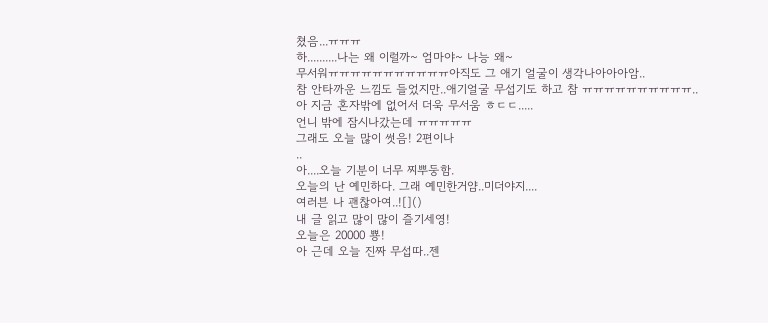쳤음...ㅠㅠㅠ
하..........나는 왜 이럴까~ 엄마야~ 나능 왜~
무서워ㅠㅠㅠㅠㅠㅠㅠㅠㅠㅠㅠ아직도 그 애기 얼굴이 생각나아아아암..
참 안타까운 느낌도 들었지만..애기얼굴 무섭기도 하고 참 ㅠㅠㅠㅠㅠㅠㅠㅠㅠㅠ..
아 지금 혼자밖에 없어서 더욱 무서움 ㅎㄷㄷ.....
언니 밖에 잠시나갔는데 ㅠㅠㅠㅠㅠ
그래도 오늘 많이 썻음! 2편이나
..
아....오늘 기분이 너무 찌뿌둥함.
오늘의 난 예민하다. 그래 예민한거얌..미더야지....
여러븐 나 괜찮아여..![]()
내 글 읽고 많이 많이 즐기세영!
오늘은 20000 뿅!
아 근데 오늘 진짜 무섭따..젠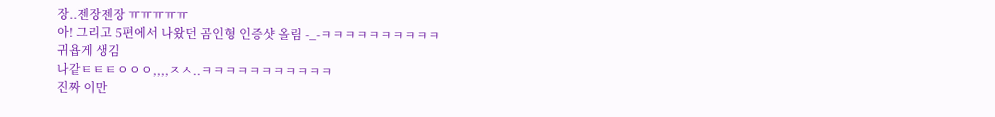장..젠장젠장 ㅠㅠㅠㅠㅠ
아! 그리고 5편에서 나왔던 곰인형 인증샷 올림 -_-ㅋㅋㅋㅋㅋㅋㅋㅋㅋㅋ
귀욥게 생김
나같ㅌㅌㅌㅇㅇㅇ,,,,ㅈㅅ..ㅋㅋㅋㅋㅋㅋㅋㅋㅋㅋㅋ
진짜 이만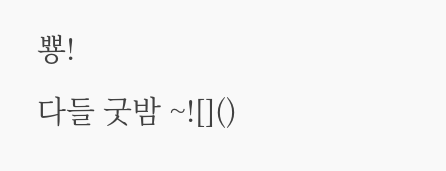뿅!
다들 굿밤 ~![]()